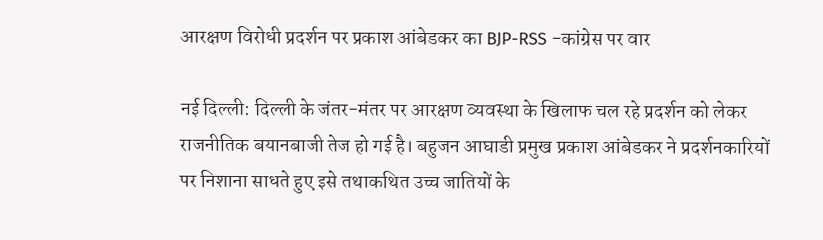आरक्षण विरोधी प्रदर्शन पर प्रकाश आंबेडकर का BJP-RSS -कांग्रेस पर वार

नई दिल्ली: दिल्ली के जंतर-मंतर पर आरक्षण व्यवस्था के खिलाफ चल रहे प्रदर्शन को लेकर राजनीतिक बयानबाजी तेज हो गई है। बहुजन आघाडी प्रमुख प्रकाश आंबेडकर ने प्रदर्शनकारियों पर निशाना साधते हुए इसे तथाकथित उच्च जातियों के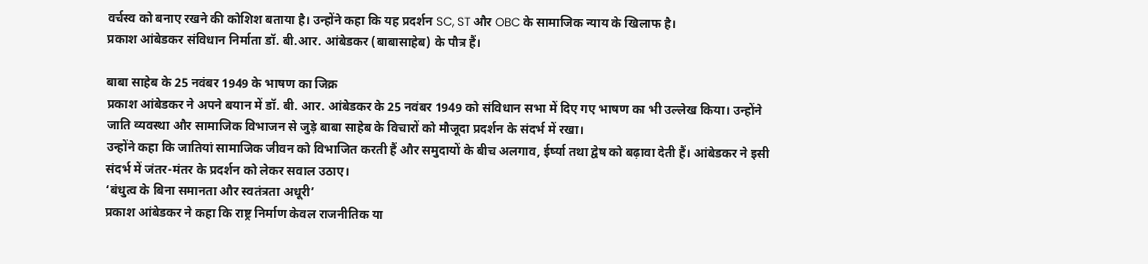वर्चस्व को बनाए रखने की कोशिश बताया है। उन्होंने कहा कि यह प्रदर्शन SC, ST और OBC के सामाजिक न्याय के खिलाफ है।
प्रकाश आंबेडकर संविधान निर्माता डॉ. बी.आर. आंबेडकर (बाबासाहेब) के पौत्र हैं।

बाबा साहेब के 25 नवंबर 1949 के भाषण का जिक्र
प्रकाश आंबेडकर ने अपने बयान में डॉ. बी. आर. आंबेडकर के 25 नवंबर 1949 को संविधान सभा में दिए गए भाषण का भी उल्लेख किया। उन्होंने जाति व्यवस्था और सामाजिक विभाजन से जुड़े बाबा साहेब के विचारों को मौजूदा प्रदर्शन के संदर्भ में रखा।
उन्होंने कहा कि जातियां सामाजिक जीवन को विभाजित करती हैं और समुदायों के बीच अलगाव, ईर्ष्या तथा द्वेष को बढ़ावा देती हैं। आंबेडकर ने इसी संदर्भ में जंतर-मंतर के प्रदर्शन को लेकर सवाल उठाए।
‘बंधुत्व के बिना समानता और स्वतंत्रता अधूरी’
प्रकाश आंबेडकर ने कहा कि राष्ट्र निर्माण केवल राजनीतिक या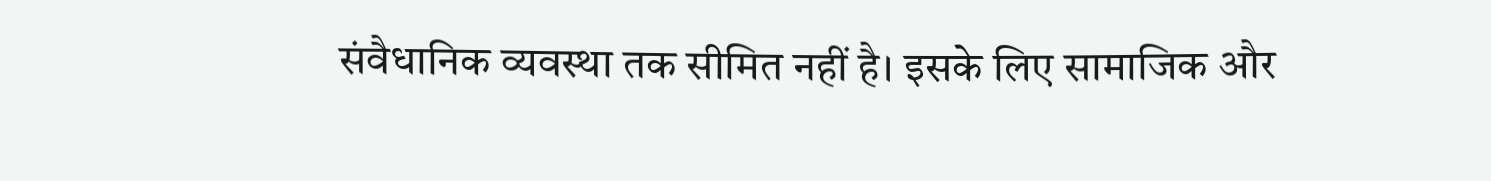संवैधानिक व्यवस्था तक सीमित नहीं है। इसके लिए सामाजिक और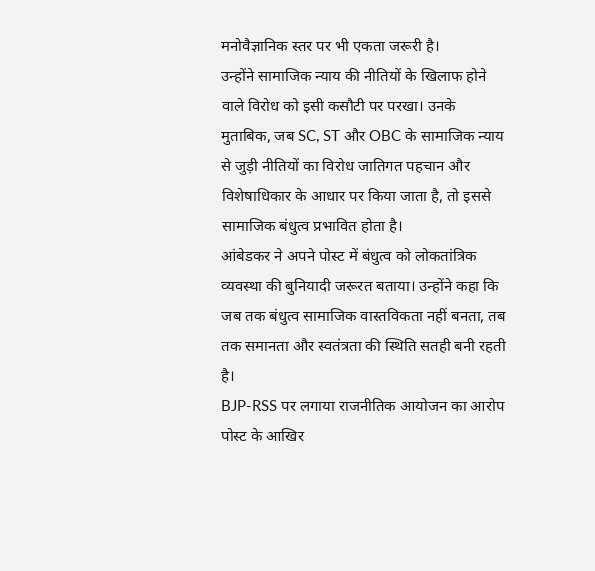मनोवैज्ञानिक स्तर पर भी एकता जरूरी है।
उन्होंने सामाजिक न्याय की नीतियों के खिलाफ होने वाले विरोध को इसी कसौटी पर परखा। उनके मुताबिक, जब SC, ST और OBC के सामाजिक न्याय से जुड़ी नीतियों का विरोध जातिगत पहचान और विशेषाधिकार के आधार पर किया जाता है, तो इससे सामाजिक बंधुत्व प्रभावित होता है।
आंबेडकर ने अपने पोस्ट में बंधुत्व को लोकतांत्रिक व्यवस्था की बुनियादी जरूरत बताया। उन्होंने कहा कि जब तक बंधुत्व सामाजिक वास्तविकता नहीं बनता, तब तक समानता और स्वतंत्रता की स्थिति सतही बनी रहती है।
BJP-RSS पर लगाया राजनीतिक आयोजन का आरोप
पोस्ट के आखिर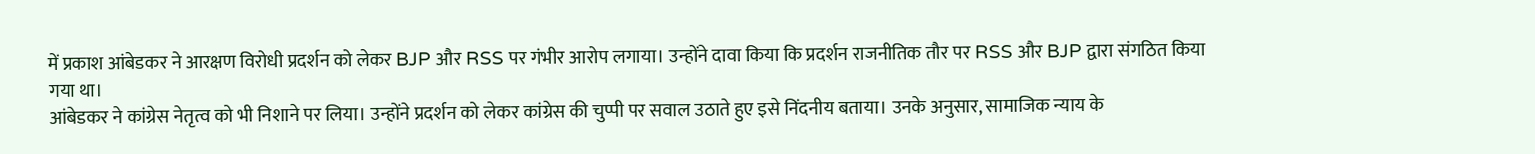में प्रकाश आंबेडकर ने आरक्षण विरोधी प्रदर्शन को लेकर BJP और RSS पर गंभीर आरोप लगाया। उन्होंने दावा किया कि प्रदर्शन राजनीतिक तौर पर RSS और BJP द्वारा संगठित किया गया था।
आंबेडकर ने कांग्रेस नेतृत्व को भी निशाने पर लिया। उन्होंने प्रदर्शन को लेकर कांग्रेस की चुप्पी पर सवाल उठाते हुए इसे निंदनीय बताया। उनके अनुसार, सामाजिक न्याय के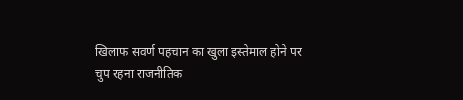खिलाफ सवर्ण पहचान का खुला इस्तेमाल होने पर चुप रहना राजनीतिक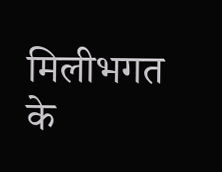मिलीभगत के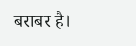बराबर है।